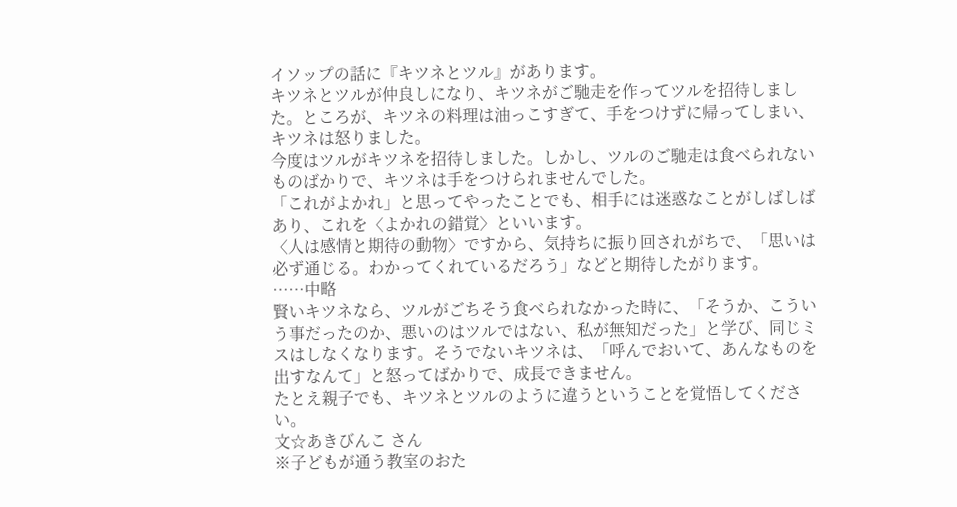イソップの話に『キツネとツル』があります。
キツネとツルが仲良しになり、キツネがご馳走を作ってツルを招待しました。ところが、キツネの料理は油っこすぎて、手をつけずに帰ってしまい、キツネは怒りました。
今度はツルがキツネを招待しました。しかし、ツルのご馳走は食べられないものばかりで、キツネは手をつけられませんでした。
「これがよかれ」と思ってやったことでも、相手には迷惑なことがしばしばあり、これを〈よかれの錯覚〉といいます。
〈人は感情と期待の動物〉ですから、気持ちに振り回されがちで、「思いは必ず通じる。わかってくれているだろう」などと期待したがります。
……中略
賢いキツネなら、ツルがごちそう食べられなかった時に、「そうか、こういう事だったのか、悪いのはツルではない、私が無知だった」と学び、同じミスはしなくなります。そうでないキツネは、「呼んでおいて、あんなものを出すなんて」と怒ってばかりで、成長できません。
たとえ親子でも、キツネとツルのように違うということを覚悟してください。
文☆あきびんこ さん
※子どもが通う教室のおた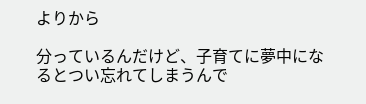よりから

分っているんだけど、子育てに夢中になるとつい忘れてしまうんで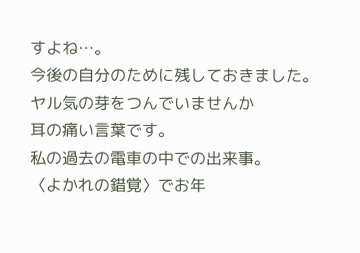すよね…。
今後の自分のために残しておきました。
ヤル気の芽をつんでいませんか
耳の痛い言葉です。
私の過去の電車の中での出来事。
〈よかれの錯覚〉でお年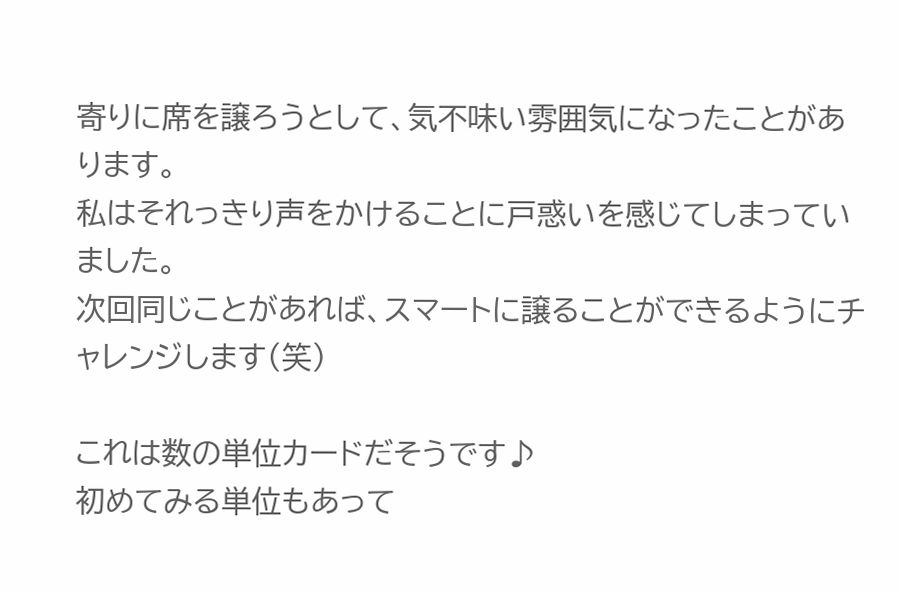寄りに席を譲ろうとして、気不味い雰囲気になったことがあります。
私はそれっきり声をかけることに戸惑いを感じてしまっていました。
次回同じことがあれば、スマートに譲ることができるようにチャレンジします(笑)

これは数の単位カードだそうです♪
初めてみる単位もあって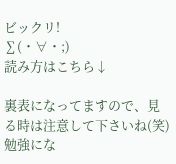ビックリ!
∑(・∀・;)
読み方はこちら↓

裏表になってますので、見る時は注意して下さいね(笑)
勉強にな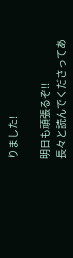りました!

明日も頑張るぞ!!
長々と読んでくださってあ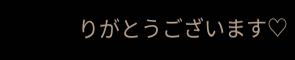りがとうございます♡